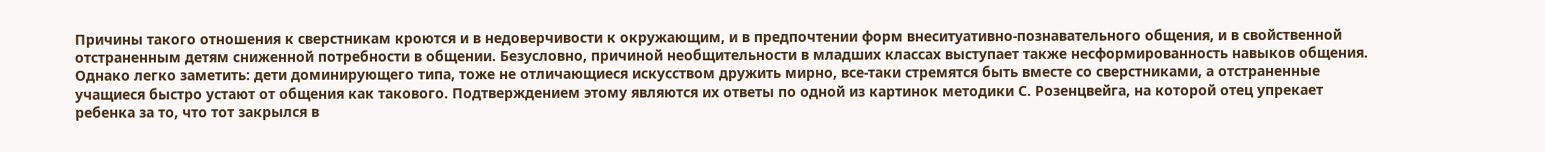Причины такого отношения к сверстникам кроются и в недоверчивости к окружающим, и в предпочтении форм внеситуативно-познавательного общения, и в свойственной отстраненным детям сниженной потребности в общении. Безусловно, причиной необщительности в младших классах выступает также несформированность навыков общения. Однако легко заметить: дети доминирующего типа, тоже не отличающиеся искусством дружить мирно, все-таки стремятся быть вместе со сверстниками, а отстраненные учащиеся быстро устают от общения как такового. Подтверждением этому являются их ответы по одной из картинок методики С. Розенцвейга, на которой отец упрекает ребенка за то, что тот закрылся в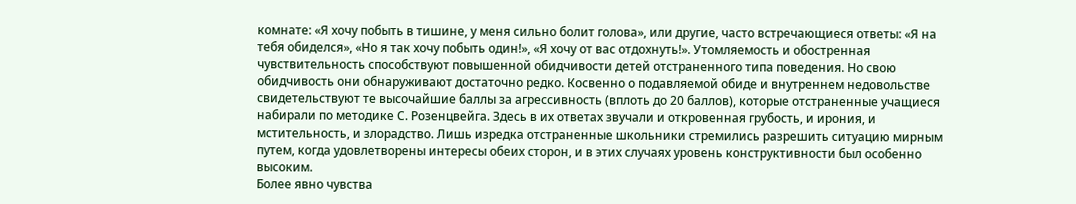комнате: «Я хочу побыть в тишине, у меня сильно болит голова», или другие, часто встречающиеся ответы: «Я на тебя обиделся», «Но я так хочу побыть один!», «Я хочу от вас отдохнуть!». Утомляемость и обостренная чувствительность способствуют повышенной обидчивости детей отстраненного типа поведения. Но свою обидчивость они обнаруживают достаточно редко. Косвенно о подавляемой обиде и внутреннем недовольстве свидетельствуют те высочайшие баллы за агрессивность (вплоть до 20 баллов), которые отстраненные учащиеся набирали по методике С. Розенцвейга. Здесь в их ответах звучали и откровенная грубость, и ирония, и мстительность, и злорадство. Лишь изредка отстраненные школьники стремились разрешить ситуацию мирным путем, когда удовлетворены интересы обеих сторон, и в этих случаях уровень конструктивности был особенно высоким.
Более явно чувства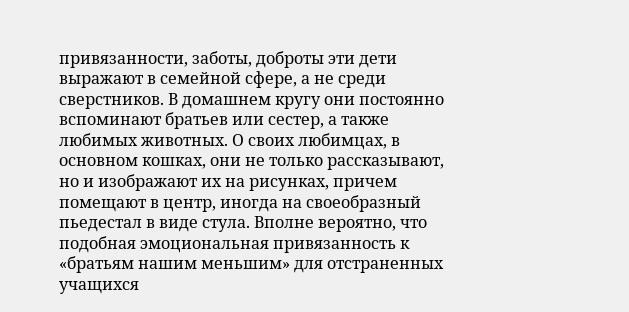привязанности, заботы, доброты эти дети выражают в семейной сфере, а не среди сверстников. В домашнем кругу они постоянно вспоминают братьев или сестер, а также любимых животных. О своих любимцах, в основном кошках, они не только рассказывают, но и изображают их на рисунках, причем помещают в центр, иногда на своеобразный пьедестал в виде стула. Вполне вероятно, что подобная эмоциональная привязанность к «братьям нашим меньшим» для отстраненных учащихся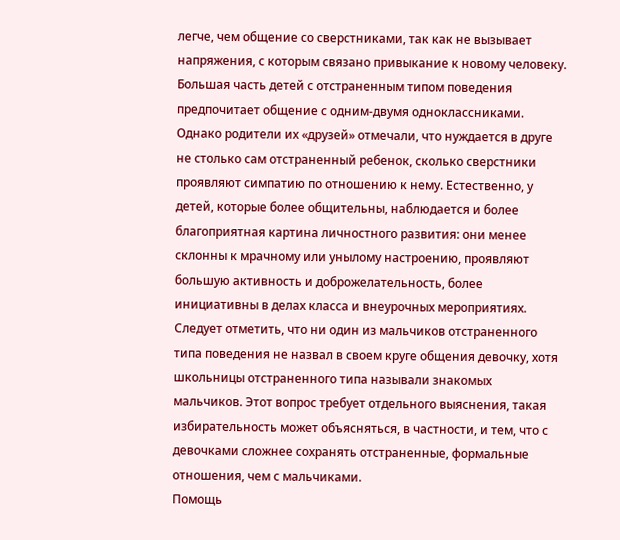легче, чем общение со сверстниками, так как не вызывает напряжения, с которым связано привыкание к новому человеку.
Большая часть детей с отстраненным типом поведения предпочитает общение с одним-двумя одноклассниками. Однако родители их «друзей» отмечали, что нуждается в друге не столько сам отстраненный ребенок, сколько сверстники проявляют симпатию по отношению к нему. Естественно, у детей, которые более общительны, наблюдается и более благоприятная картина личностного развития: они менее склонны к мрачному или унылому настроению, проявляют большую активность и доброжелательность, более инициативны в делах класса и внеурочных мероприятиях.
Следует отметить, что ни один из мальчиков отстраненного типа поведения не назвал в своем круге общения девочку, хотя школьницы отстраненного типа называли знакомых мальчиков. Этот вопрос требует отдельного выяснения, такая избирательность может объясняться, в частности, и тем, что с девочками сложнее сохранять отстраненные, формальные отношения, чем с мальчиками.
Помощь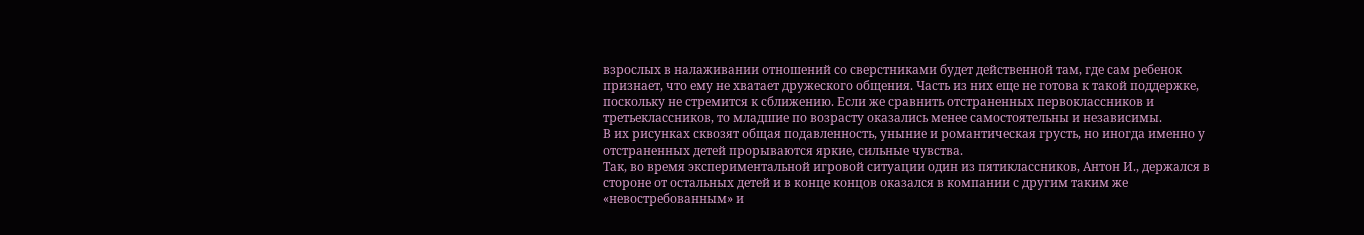взрослых в налаживании отношений со сверстниками будет действенной там, где сам ребенок признает, что ему не хватает дружеского общения. Часть из них еще не готова к такой поддержке, поскольку не стремится к сближению. Если же сравнить отстраненных первоклассников и третьеклассников, то младшие по возрасту оказались менее самостоятельны и независимы.
В их рисунках сквозят общая подавленность, уныние и романтическая грусть, но иногда именно у отстраненных детей прорываются яркие, сильные чувства.
Так, во время экспериментальной игровой ситуации один из пятиклассников, Антон И., держался в стороне от остальных детей и в конце концов оказался в компании с другим таким же «невостребованным» и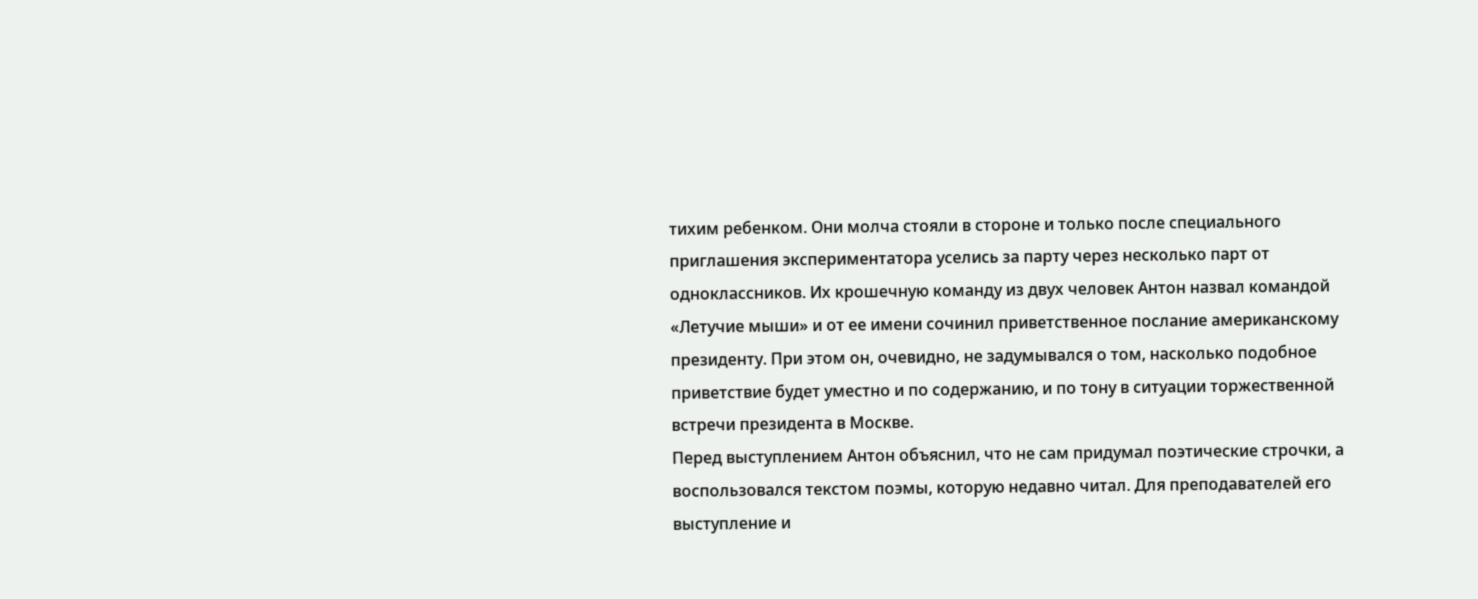тихим ребенком. Они молча стояли в стороне и только после специального приглашения экспериментатора уселись за парту через несколько парт от одноклассников. Их крошечную команду из двух человек Антон назвал командой «Летучие мыши» и от ее имени сочинил приветственное послание американскому президенту. При этом он, очевидно, не задумывался о том, насколько подобное приветствие будет уместно и по содержанию, и по тону в ситуации торжественной встречи президента в Москве.
Перед выступлением Антон объяснил, что не сам придумал поэтические строчки, а воспользовался текстом поэмы, которую недавно читал. Для преподавателей его выступление и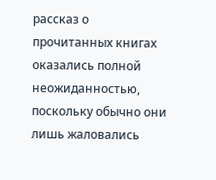рассказ о прочитанных книгах оказались полной неожиданностью, поскольку обычно они лишь жаловались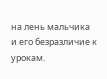на лень мальчика и его безразличие к урокам.